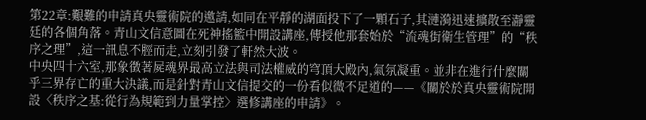第22章:艱難的申請真央靈術院的邀請,如同在平靜的湖面投下了一顆石子,其漣漪迅速擴散至瀞靈廷的各個角落。青山文信意圖在死神搖籃中開設講座,傳授他那套始於“流魂街衛生管理”的“秩序之理”,這一訊息不脛而走,立刻引發了軒然大波。
中央四十六室,那象徵著屍魂界最高立法與司法權威的穹頂大殿內,氣氛凝重。並非在進行什麼關乎三界存亡的重大決議,而是針對青山文信提交的一份看似微不足道的——《關於於真央靈術院開設〈秩序之基:從行為規範到力量掌控〉選修講座的申請》。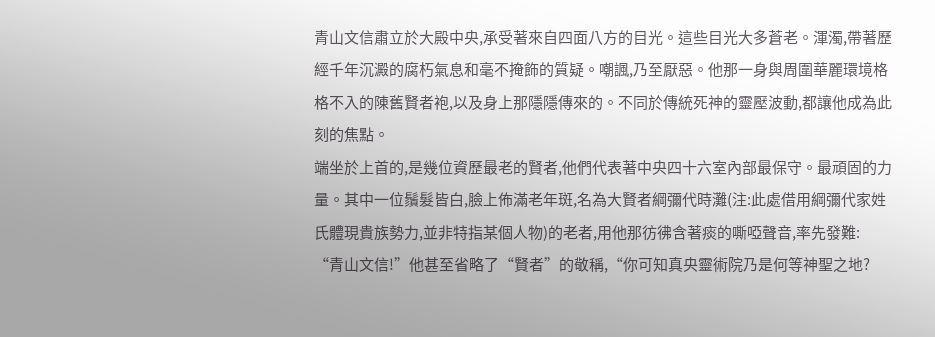青山文信肅立於大殿中央,承受著來自四面八方的目光。這些目光大多蒼老。渾濁,帶著歷經千年沉澱的腐朽氣息和毫不掩飾的質疑。嘲諷,乃至厭惡。他那一身與周圍華麗環境格格不入的陳舊賢者袍,以及身上那隱隱傳來的。不同於傳統死神的靈壓波動,都讓他成為此刻的焦點。
端坐於上首的,是幾位資歷最老的賢者,他們代表著中央四十六室內部最保守。最頑固的力量。其中一位鬚髮皆白,臉上佈滿老年斑,名為大賢者綱彌代時灘(注:此處借用綱彌代家姓氏體現貴族勢力,並非特指某個人物)的老者,用他那彷彿含著痰的嘶啞聲音,率先發難:
“青山文信!”他甚至省略了“賢者”的敬稱,“你可知真央靈術院乃是何等神聖之地?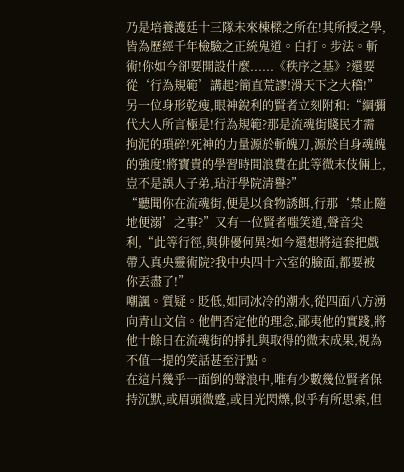乃是培養護廷十三隊未來棟樑之所在!其所授之學,皆為歷經千年檢驗之正統鬼道。白打。步法。斬術!你如今卻要開設什麼......《秩序之基》?還要從‘行為規範’講起?簡直荒謬!滑天下之大稽!”
另一位身形乾瘦,眼神銳利的賢者立刻附和:“綱彌代大人所言極是!行為規範?那是流魂街賤民才需拘泥的瑣碎!死神的力量源於斬魄刀,源於自身魂魄的強度!將寶貴的學習時間浪費在此等微末伎倆上,豈不是誤人子弟,玷汙學院清譽?”
“聽聞你在流魂街,便是以食物誘餌,行那‘禁止隨地便溺’之事?”又有一位賢者嗤笑道,聲音尖利,“此等行徑,與俳優何異?如今還想將這套把戲帶入真央靈術院?我中央四十六室的臉面,都要被你丟盡了!”
嘲諷。質疑。貶低,如同冰冷的潮水,從四面八方湧向青山文信。他們否定他的理念,鄙夷他的實踐,將他十餘日在流魂街的掙扎與取得的微末成果,視為不值一提的笑話甚至汙點。
在這片幾乎一面倒的聲浪中,唯有少數幾位賢者保持沉默,或眉頭微蹙,或目光閃爍,似乎有所思索,但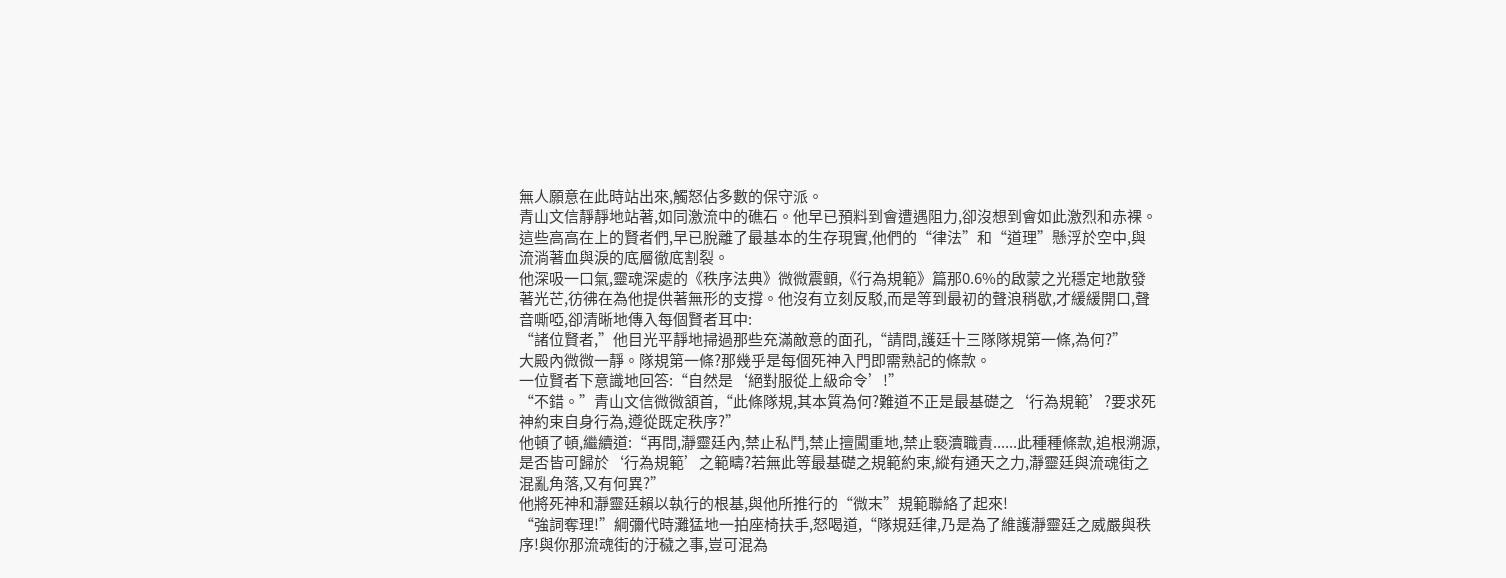無人願意在此時站出來,觸怒佔多數的保守派。
青山文信靜靜地站著,如同激流中的礁石。他早已預料到會遭遇阻力,卻沒想到會如此激烈和赤裸。這些高高在上的賢者們,早已脫離了最基本的生存現實,他們的“律法”和“道理”懸浮於空中,與流淌著血與淚的底層徹底割裂。
他深吸一口氣,靈魂深處的《秩序法典》微微震顫,《行為規範》篇那0.6%的啟蒙之光穩定地散發著光芒,彷彿在為他提供著無形的支撐。他沒有立刻反駁,而是等到最初的聲浪稍歇,才緩緩開口,聲音嘶啞,卻清晰地傳入每個賢者耳中:
“諸位賢者,”他目光平靜地掃過那些充滿敵意的面孔,“請問,護廷十三隊隊規第一條,為何?”
大殿內微微一靜。隊規第一條?那幾乎是每個死神入門即需熟記的條款。
一位賢者下意識地回答:“自然是‘絕對服從上級命令’!”
“不錯。”青山文信微微頷首,“此條隊規,其本質為何?難道不正是最基礎之‘行為規範’?要求死神約束自身行為,遵從既定秩序?”
他頓了頓,繼續道:“再問,瀞靈廷內,禁止私鬥,禁止擅闖重地,禁止褻瀆職責......此種種條款,追根溯源,是否皆可歸於‘行為規範’之範疇?若無此等最基礎之規範約束,縱有通天之力,瀞靈廷與流魂街之混亂角落,又有何異?”
他將死神和瀞靈廷賴以執行的根基,與他所推行的“微末”規範聯絡了起來!
“強詞奪理!”綱彌代時灘猛地一拍座椅扶手,怒喝道,“隊規廷律,乃是為了維護瀞靈廷之威嚴與秩序!與你那流魂街的汙穢之事,豈可混為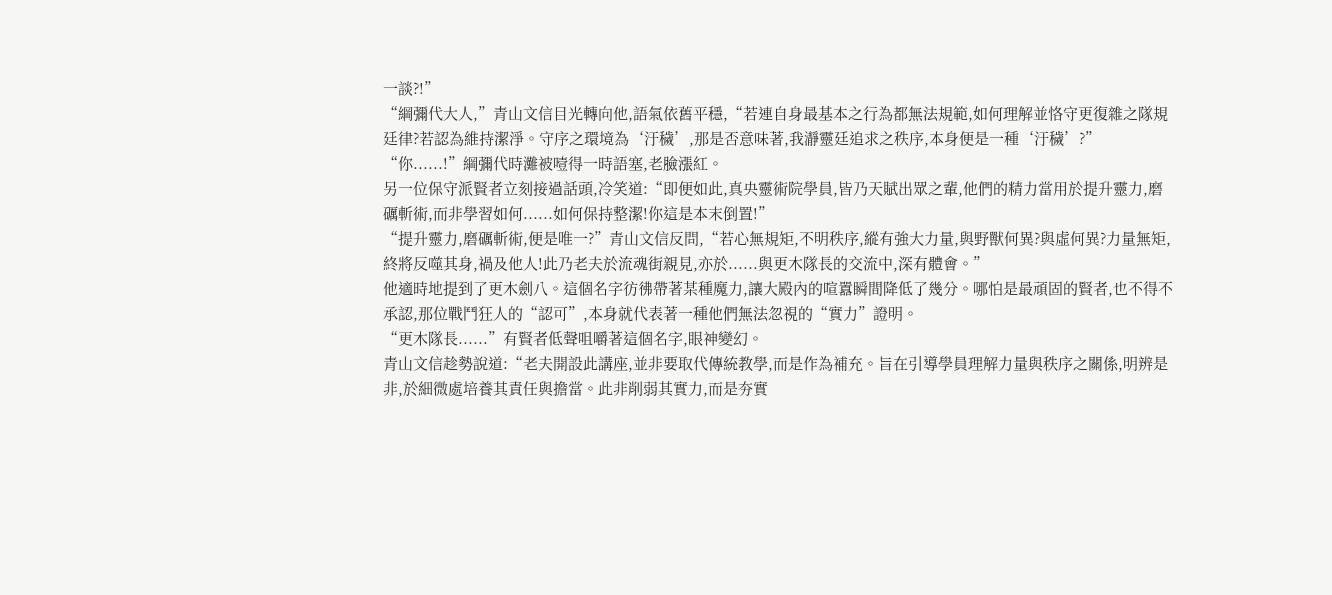一談?!”
“綱彌代大人,”青山文信目光轉向他,語氣依舊平穩,“若連自身最基本之行為都無法規範,如何理解並恪守更復雜之隊規廷律?若認為維持潔淨。守序之環境為‘汙穢’,那是否意味著,我瀞靈廷追求之秩序,本身便是一種‘汙穢’?”
“你......!”綱彌代時灘被噎得一時語塞,老臉漲紅。
另一位保守派賢者立刻接過話頭,冷笑道:“即便如此,真央靈術院學員,皆乃天賦出眾之輩,他們的精力當用於提升靈力,磨礪斬術,而非學習如何......如何保持整潔!你這是本末倒置!”
“提升靈力,磨礪斬術,便是唯一?”青山文信反問,“若心無規矩,不明秩序,縱有強大力量,與野獸何異?與虛何異?力量無矩,終將反噬其身,禍及他人!此乃老夫於流魂街親見,亦於......與更木隊長的交流中,深有體會。”
他適時地提到了更木劍八。這個名字彷彿帶著某種魔力,讓大殿內的喧囂瞬間降低了幾分。哪怕是最頑固的賢者,也不得不承認,那位戰鬥狂人的“認可”,本身就代表著一種他們無法忽視的“實力”證明。
“更木隊長......”有賢者低聲咀嚼著這個名字,眼神變幻。
青山文信趁勢說道:“老夫開設此講座,並非要取代傳統教學,而是作為補充。旨在引導學員理解力量與秩序之關係,明辨是非,於細微處培養其責任與擔當。此非削弱其實力,而是夯實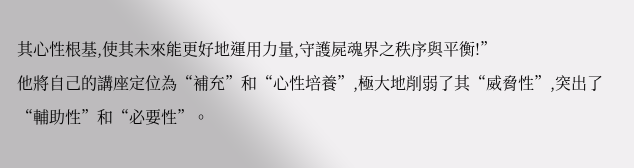其心性根基,使其未來能更好地運用力量,守護屍魂界之秩序與平衡!”
他將自己的講座定位為“補充”和“心性培養”,極大地削弱了其“威脅性”,突出了“輔助性”和“必要性”。